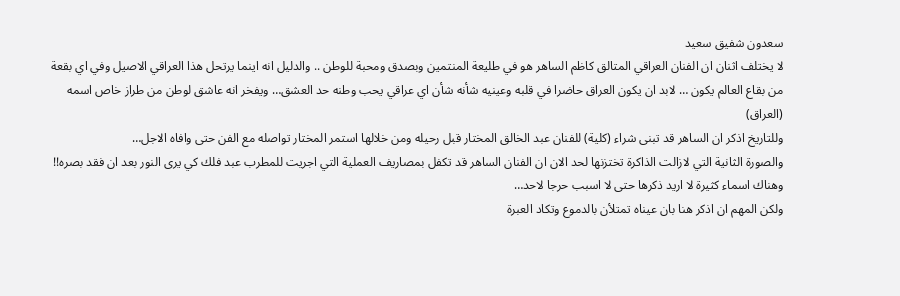سعدون شفيق سعيد
لا يختلف اثنان ان الفنان العراقي المتالق كاظم الساهر هو في طليعة المنتمين وبصدق ومحبة للوطن .. والدليل انه اينما يرتحل هذا العراقي الاصيل وفي اي بقعة من بقاع العالم يكون … لابد ان يكون العراق حاضرا في قلبه وعينيه شأنه شأن اي عراقي يحب وطنه حد العشق… ويفخر انه عاشق لوطن من طراز خاص اسمه (العراق)
وللتاريخ اذكر ان الساهر قد تبنى شراء (كلية) للفنان عبد الخالق المختار قبل رحيله ومن خلالها استمر المختار تواصله مع الفن حتى وافاه الاجل…
والصورة الثانية التي لازالت الذاكرة تختزنها لحد الان ان الفنان الساهر قد تكفل بمصاريف العملية التي اجريت للمطرب عبد فلك كي يرى النور بعد ان فقد بصره!!
وهناك اسماء كثيرة لا اريد ذكرها حتى لا اسبب حرجا لاحد…
ولكن المهم ان اذكر هنا بان عيناه تمتلأن بالدموع وتكاد العبرة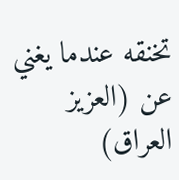تخنقه عندما يغني عن (العزيز العراق)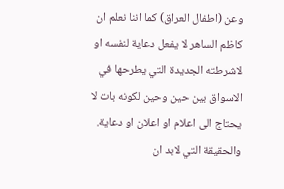وعن (اطفال العراق) كما اننا نعلم ان كاظم الساهر لا يفعل دعاية لنفسه او لاشرطته الجديدة التي يطرحها في الاسواق بين حين وحين لكونه بات لا يحتاج الى اعلام او اعلان او دعاية.
والحقيقة التي لابد ان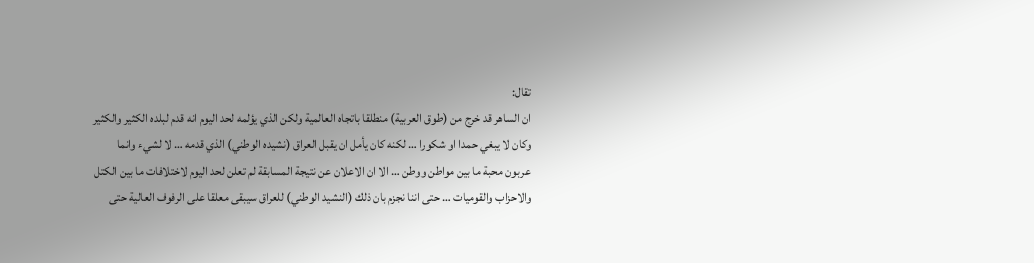تقال:
ان الساهر قد خرج من (طوق العربية) منطلقا باتجاه العالمية ولكن الذي يؤلمه لحد اليوم انه قدم لبلده الكثير والكثير وكان لا يبغي حمدا او شكورا … لكنه كان يأمل ان يقبل العراق (نشيده الوطني) الذي قدمه … لا لشيء وانما عربون محبة ما بين مواطن ووطن … الا ان الاعلان عن نتيجة المسابقة لم تعلن لحد اليوم لاختلافات ما بين الكتل والاحزاب والقوميات … حتى اننا نجزم بان ذلك (النشيد الوطني) للعراق سيبقى معلقا على الرفوف العالية حتى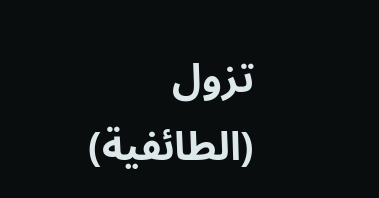تزول (الطائفية)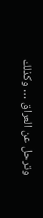وترحل عن العراق … وكذلك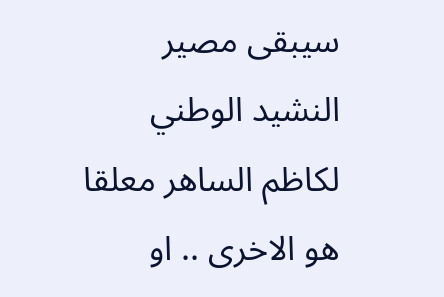سيبقى مصير النشيد الوطني لكاظم الساهر معلقا هو الاخرى .. او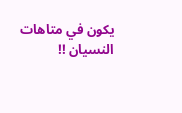يكون في متاهات النسيان !!